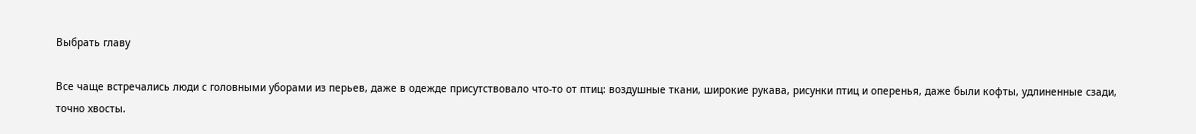Выбрать главу

Все чаще встречались люди с головными уборами из перьев, даже в одежде присутствовало что-то от птиц: воздушные ткани, широкие рукава, рисунки птиц и оперенья, даже были кофты, удлиненные сзади, точно хвосты.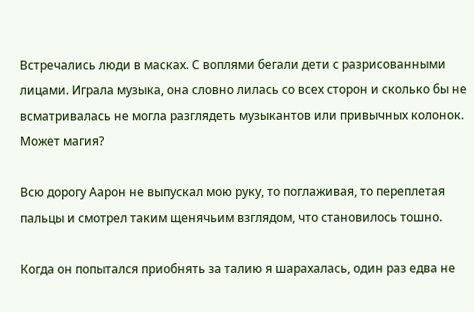Встречались люди в масках. С воплями бегали дети с разрисованными лицами. Играла музыка, она словно лилась со всех сторон и сколько бы не всматривалась не могла разглядеть музыкантов или привычных колонок. Может магия?

Всю дорогу Аарон не выпускал мою руку, то поглаживая, то переплетая пальцы и смотрел таким щенячьим взглядом, что становилось тошно.

Когда он попытался приобнять за талию я шарахалась, один раз едва не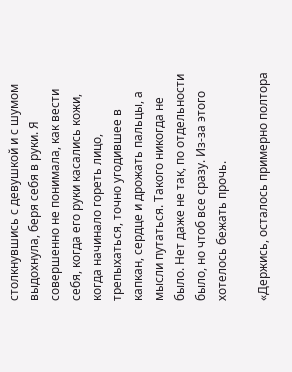столкнувшись с девушкой и с шумом выдохнула, беря себя в руки. Я совершенно не понимала, как вести себя, когда его руки касались кожи, когда начинало гореть лицо, трепыхаться, точно угодившее в капкан, сердце и дрожать пальцы, а мысли путаться. Такого никогда не было. Нет даже не так, по отдельности было, но чтоб все сразу. Из-за этого хотелось бежать прочь.

«Держись, осталось примерно полтора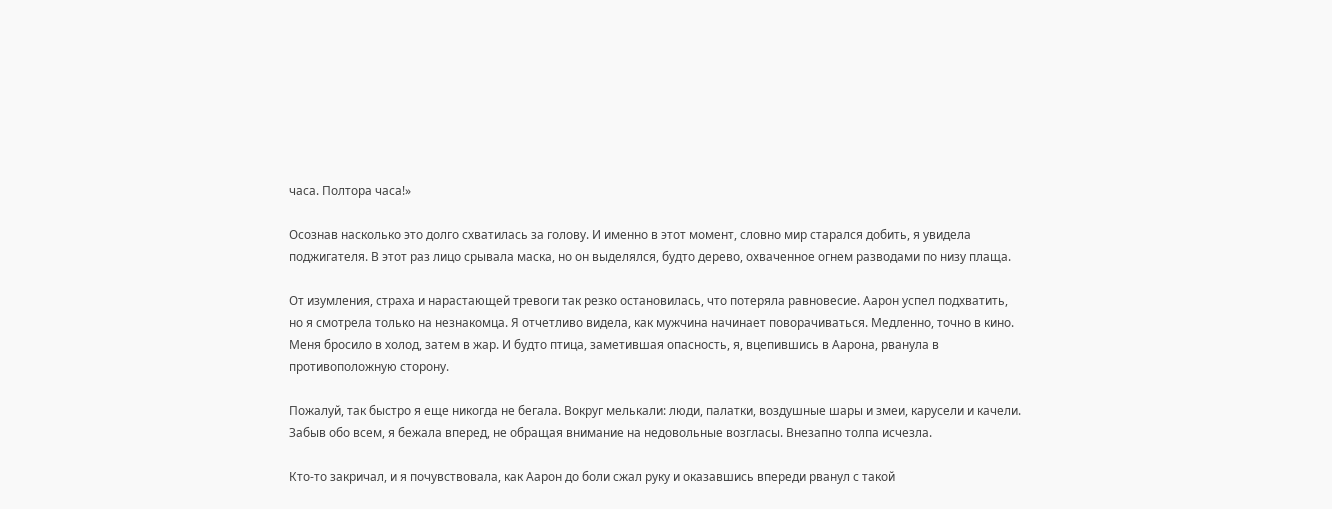часа. Полтора часа!»

Осознав насколько это долго схватилась за голову. И именно в этот момент, словно мир старался добить, я увидела поджигателя. В этот раз лицо срывала маска, но он выделялся, будто дерево, охваченное огнем разводами по низу плаща.

От изумления, страха и нарастающей тревоги так резко остановилась, что потеряла равновесие. Аарон успел подхватить, но я смотрела только на незнакомца. Я отчетливо видела, как мужчина начинает поворачиваться. Медленно, точно в кино. Меня бросило в холод, затем в жар. И будто птица, заметившая опасность, я, вцепившись в Аарона, рванула в противоположную сторону.

Пожалуй, так быстро я еще никогда не бегала. Вокруг мелькали: люди, палатки, воздушные шары и змеи, карусели и качели. Забыв обо всем, я бежала вперед, не обращая внимание на недовольные возгласы. Внезапно толпа исчезла.

Кто-то закричал, и я почувствовала, как Аарон до боли сжал руку и оказавшись впереди рванул с такой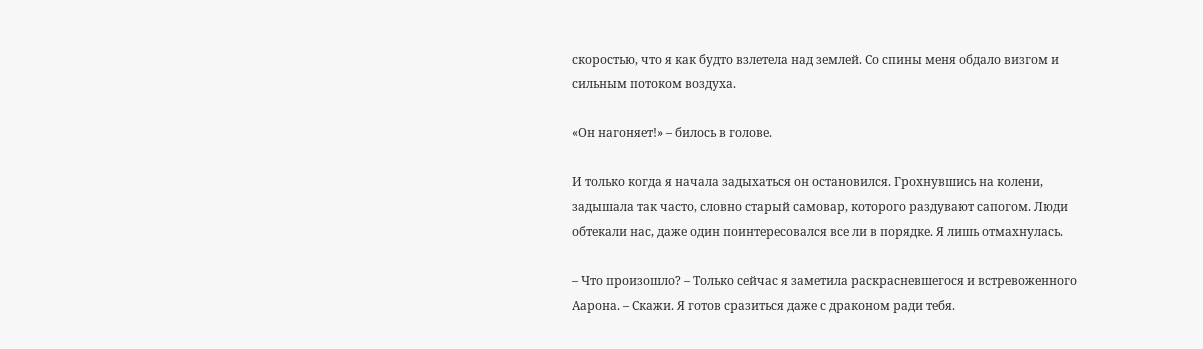скоростью, что я как будто взлетела над землей. Со спины меня обдало визгом и сильным потоком воздуха.

«Он нагоняет!» – билось в голове.

И только когда я начала задыхаться он остановился. Грохнувшись на колени, задышала так часто, словно старый самовар, которого раздувают сапогом. Люди обтекали нас, даже один поинтересовался все ли в порядке. Я лишь отмахнулась.

– Что произошло? – Только сейчас я заметила раскрасневшегося и встревоженного Аарона. – Скажи. Я готов сразиться даже с драконом ради тебя.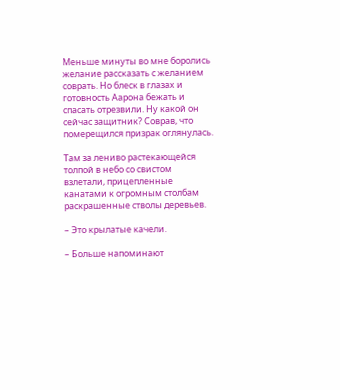Меньше минуты во мне боролись желание рассказать с желанием соврать. Но блеск в глазах и готовность Аарона бежать и спасать отрезвили. Ну какой он сейчас защитник? Соврав, что померещился призрак оглянулась.

Там за лениво растекающейся толпой в небо со свистом взлетали, прицепленные канатами к огромным столбам раскрашенные стволы деревьев.

– Это крылатые качели.

– Больше напоминают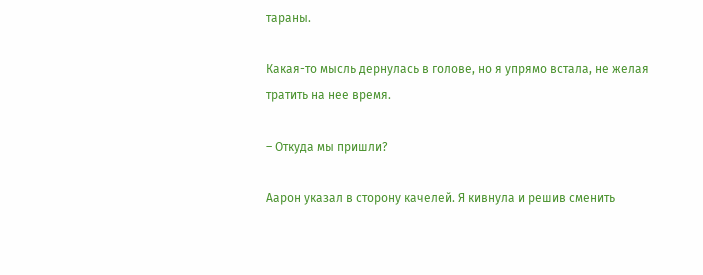тараны.

Какая-то мысль дернулась в голове, но я упрямо встала, не желая тратить на нее время.

– Откуда мы пришли?

Аарон указал в сторону качелей. Я кивнула и решив сменить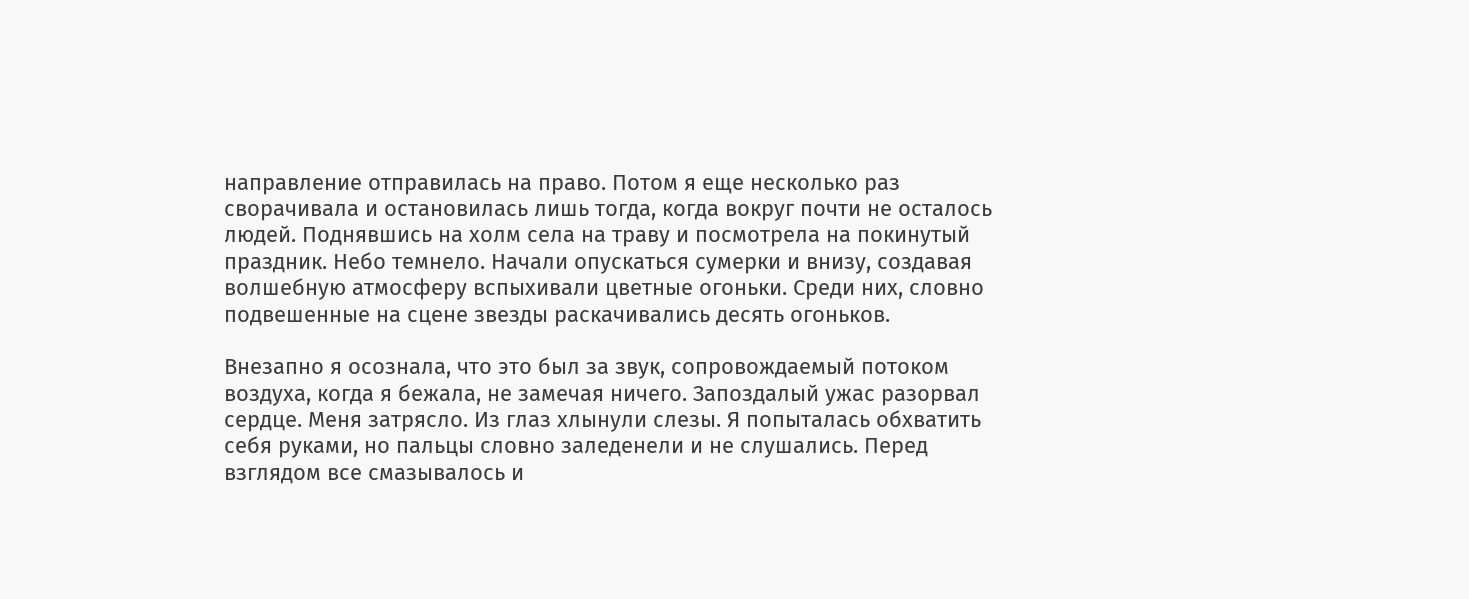направление отправилась на право. Потом я еще несколько раз сворачивала и остановилась лишь тогда, когда вокруг почти не осталось людей. Поднявшись на холм села на траву и посмотрела на покинутый праздник. Небо темнело. Начали опускаться сумерки и внизу, создавая волшебную атмосферу вспыхивали цветные огоньки. Среди них, словно подвешенные на сцене звезды раскачивались десять огоньков.

Внезапно я осознала, что это был за звук, сопровождаемый потоком воздуха, когда я бежала, не замечая ничего. Запоздалый ужас разорвал сердце. Меня затрясло. Из глаз хлынули слезы. Я попыталась обхватить себя руками, но пальцы словно заледенели и не слушались. Перед взглядом все смазывалось и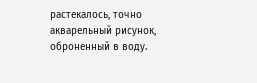растекалось, точно акварельный рисунок, оброненный в воду.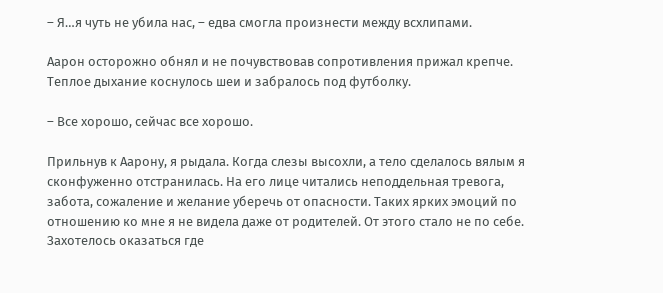– Я…я чуть не убила нас, – едва смогла произнести между всхлипами.

Аарон осторожно обнял и не почувствовав сопротивления прижал крепче. Теплое дыхание коснулось шеи и забралось под футболку.

– Все хорошо, сейчас все хорошо.

Прильнув к Аарону, я рыдала. Когда слезы высохли, а тело сделалось вялым я сконфуженно отстранилась. На его лице читались неподдельная тревога, забота, сожаление и желание уберечь от опасности. Таких ярких эмоций по отношению ко мне я не видела даже от родителей. От этого стало не по себе. Захотелось оказаться где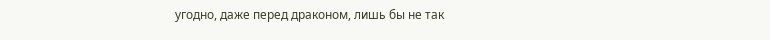угодно, даже перед драконом, лишь бы не так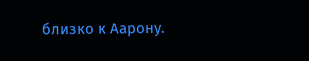близко к Аарону.